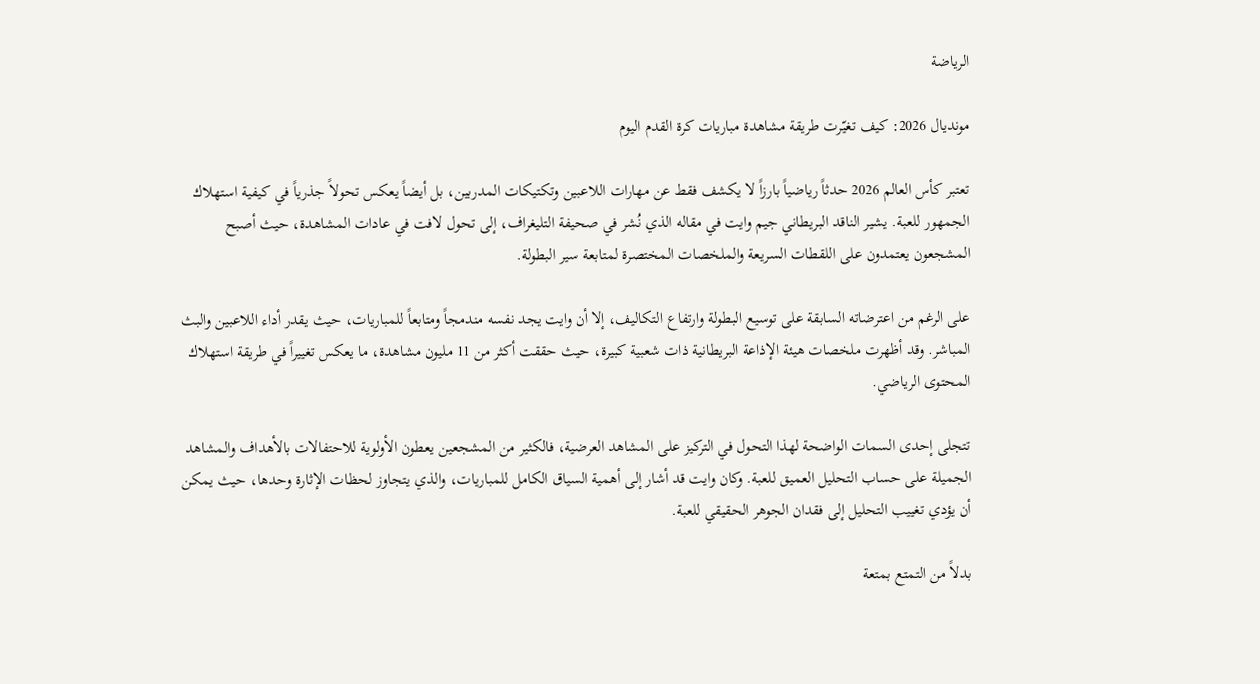الرياضة

مونديال 2026: كيف تغيّرت طريقة مشاهدة مباريات كرة القدم اليوم

تعتبر كأس العالم 2026 حدثاً رياضياً بارزاً لا يكشف فقط عن مهارات اللاعبين وتكتيكات المدربين، بل أيضاً يعكس تحولاً جذرياً في كيفية استهلاك الجمهور للعبة. يشير الناقد البريطاني جيم وايت في مقاله الذي نُشر في صحيفة التليغراف، إلى تحول لافت في عادات المشاهدة، حيث أصبح المشجعون يعتمدون على اللقطات السريعة والملخصات المختصرة لمتابعة سير البطولة.

على الرغم من اعترضاته السابقة على توسيع البطولة وارتفاع التكاليف، إلا أن وايت يجد نفسه مندمجاً ومتابعاً للمباريات، حيث يقدر أداء اللاعبين والبث المباشر. وقد أظهرت ملخصات هيئة الإذاعة البريطانية ذات شعبية كبيرة، حيث حققت أكثر من 11 مليون مشاهدة، ما يعكس تغييراً في طريقة استهلاك المحتوى الرياضي.

تتجلى إحدى السمات الواضحة لهذا التحول في التركيز على المشاهد العرضية، فالكثير من المشجعين يعطون الأولوية للاحتفالات بالأهداف والمشاهد الجميلة على حساب التحليل العميق للعبة. وكان وايت قد أشار إلى أهمية السياق الكامل للمباريات، والذي يتجاوز لحظات الإثارة وحدها، حيث يمكن أن يؤدي تغييب التحليل إلى فقدان الجوهر الحقيقي للعبة.

بدلاً من التمتع بمتعة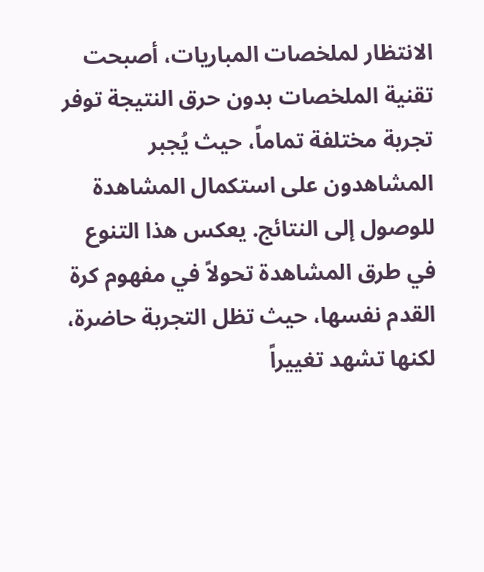الانتظار لملخصات المباريات، أصبحت تقنية الملخصات بدون حرق النتيجة توفر تجربة مختلفة تماماً، حيث يُجبر المشاهدون على استكمال المشاهدة للوصول إلى النتائج. يعكس هذا التنوع في طرق المشاهدة تحولاً في مفهوم كرة القدم نفسها، حيث تظل التجربة حاضرة، لكنها تشهد تغييراً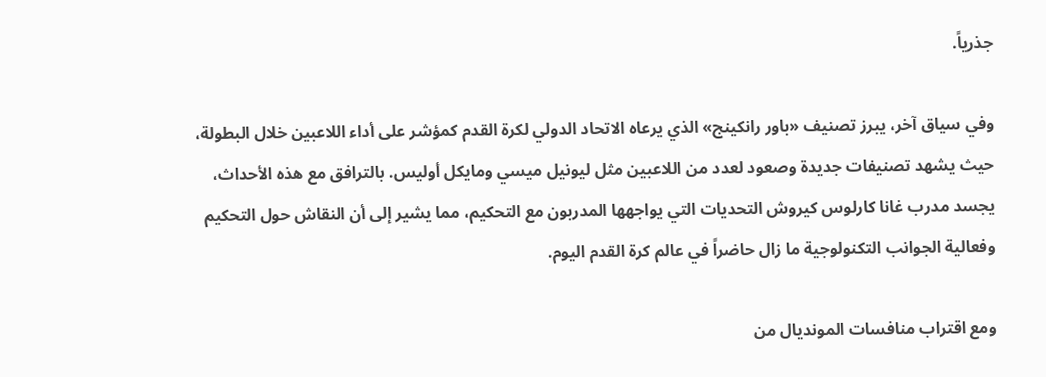جذرياً.

وفي سياق آخر، يبرز تصنيف «باور رانكينج» الذي يرعاه الاتحاد الدولي لكرة القدم كمؤشر على أداء اللاعبين خلال البطولة، حيث يشهد تصنيفات جديدة وصعود لعدد من اللاعبين مثل ليونيل ميسي ومايكل أوليس. بالترافق مع هذه الأحداث، يجسد مدرب غانا كارلوس كيروش التحديات التي يواجهها المدربون مع التحكيم، مما يشير إلى أن النقاش حول التحكيم وفعالية الجوانب التكنولوجية ما زال حاضراً في عالم كرة القدم اليوم.

ومع اقتراب منافسات المونديال من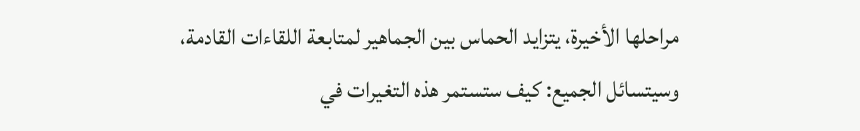مراحلها الأخيرة، يتزايد الحماس بين الجماهير لمتابعة اللقاءات القادمة، وسيتسائل الجميع: كيف ستستمر هذه التغيرات في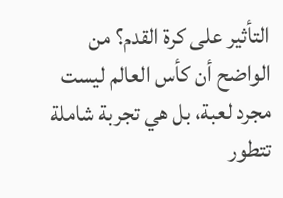التأثير على كرة القدم؟ من الواضح أن كأس العالم ليست مجرد لعبة، بل هي تجربة شاملة تتطور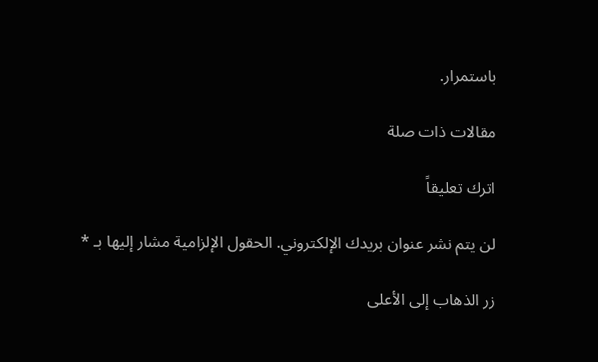باستمرار.

مقالات ذات صلة

اترك تعليقاً

لن يتم نشر عنوان بريدك الإلكتروني. الحقول الإلزامية مشار إليها بـ *

زر الذهاب إلى الأعلى